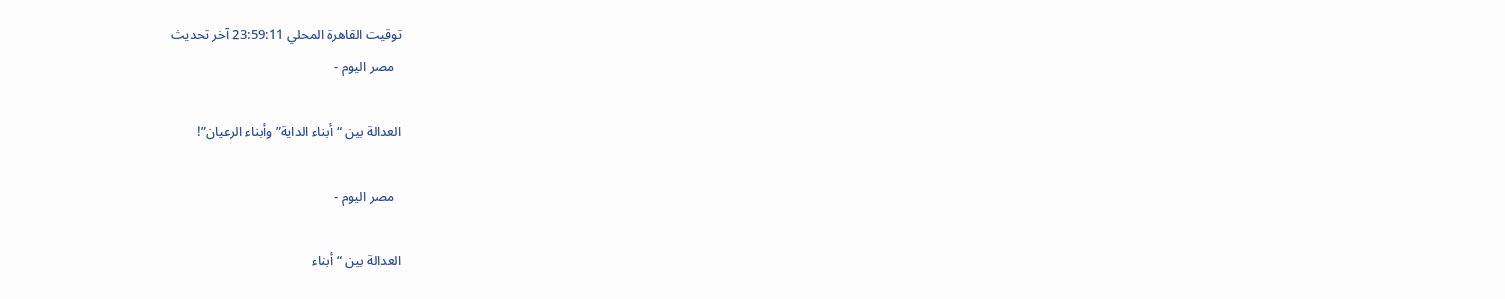توقيت القاهرة المحلي 23:59:11 آخر تحديث
  مصر اليوم -

العدالة بين “أبناء الداية” وأبناء الرعيان”!

  مصر اليوم -

العدالة بين “أبناء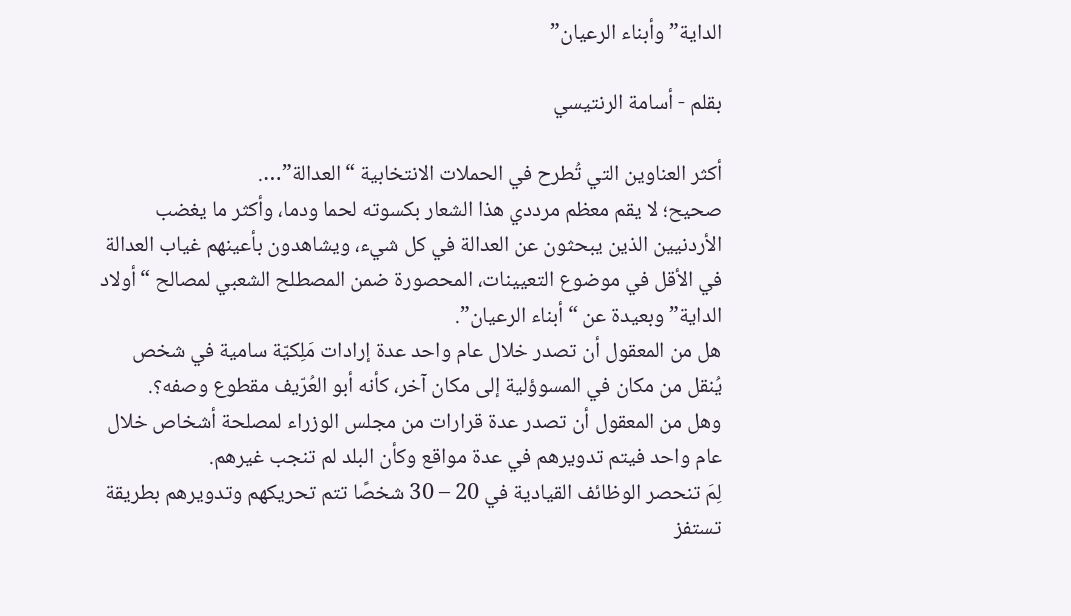الداية” وأبناء الرعيان”

بقلم - أسامة الرنتيسي

أكثر العناوين التي تُطرح في الحملات الانتخابية “العدالة”….
صحيح؛ لا يقم معظم مرددي هذا الشعار بكسوته لحما ودما، وأكثر ما يغضب الأردنيين الذين يبحثون عن العدالة في كل شيء، ويشاهدون بأعينهم غياب العدالة في الأقل في موضوع التعيينات، المحصورة ضمن المصطلح الشعبي لمصالح “أولاد الداية” وبعيدة عن “أبناء الرعيان”.
هل من المعقول أن تصدر خلال عام واحد عدة إرادات مَلِكيّة سامية في شخص يُنقل من مكان في المسوؤلية إلى مكان آخر، كأنه أبو العُرّيف مقطوع وصفه؟.
وهل من المعقول أن تصدر عدة قرارات من مجلس الوزراء لمصلحة أشخاص خلال عام واحد فيتم تدويرهم في عدة مواقع وكأن البلد لم تنجب غيرهم.
لِمَ تنحصر الوظائف القيادية في 20 – 30 شخصًا تتم تحريكهم وتدويرهم بطريقة تستفز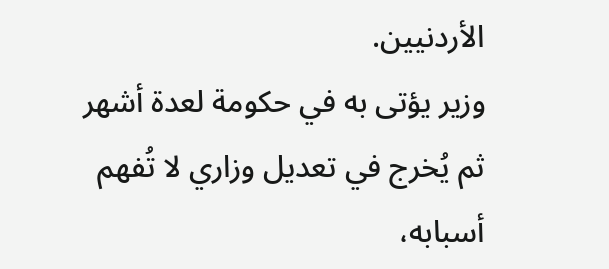الأردنيين.
وزير يؤتى به في حكومة لعدة أشهر ثم يُخرج في تعديل وزاري لا تُفهم أسبابه،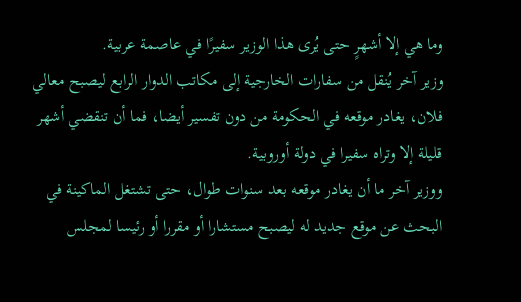وما هي إلا أشهرٍ حتى يُرى هذا الوزير سفيرًا في عاصمة عربية.
وزير آخر يُنقل من سفارات الخارجية إلى مكاتب الدوار الرابع ليصبح معالي فلان، يغادر موقعه في الحكومة من دون تفسير أيضا، فما أن تنقضي أشهر قليلة إلا وتراه سفيرا في دولة أوروبية.
ووزير آخر ما أن يغادر موقعه بعد سنوات طوال، حتى تشتغل الماكينة في البحث عن موقع جديد له ليصبح مستشارا أو مقررا أو رئيسا لمجلس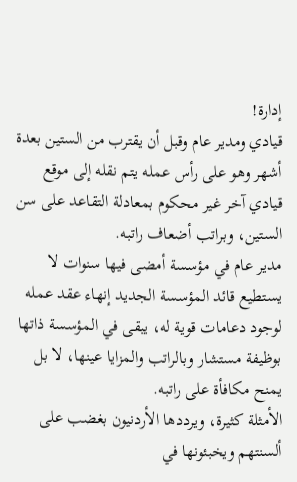إدارة!
قيادي ومدير عام وقبل أن يقترب من الستين بعدة أشهر وهو على رأس عمله يتم نقله إلى موقع قيادي آخر غير محكوم بمعادلة التقاعد على سن الستين، وبراتب أضعاف راتبه.
مدير عام في مؤسسة أمضى فيها سنوات لا يستطيع قائد المؤسسة الجديد إنهاء عقد عمله لوجود دعامات قوية له، يبقى في المؤسسة ذاتها بوظيفة مستشار وبالراتب والمزايا عينها، لا بل يمنح مكافأة على راتبه.
الأمثلة كثيرة، ويرددها الأردنيون بغضب على ألسنتهم ويخبئونها في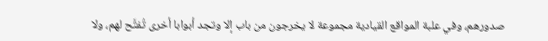صدورهم، وفي علبة المواقع القيادية مجموعة لا يخرجون من باب إلا وتجد أبوابا أخرى تُفتَّح لهم، ولا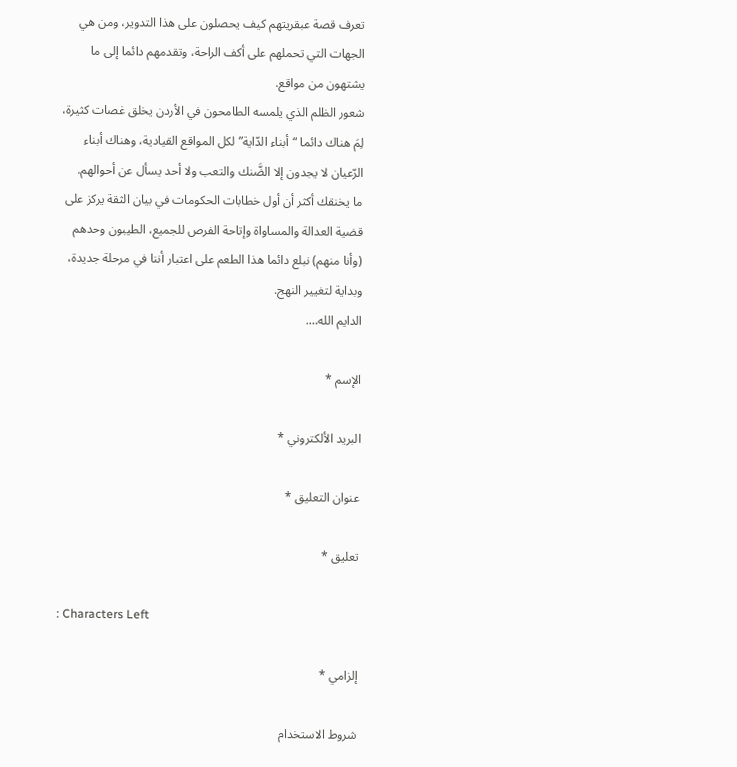تعرف قصة عبقريتهم كيف يحصلون على هذا التدوير، ومن هي الجهات التي تحملهم على أكف الراحة، وتقدمهم دائما إلى ما يشتهون من مواقع.
شعور الظلم الذي يلمسه الطامحون في الأردن يخلق غصات كثيرة، لِمَ هناك دائما “أبناء الدّاية” لكل المواقع القيادية، وهناك أبناء الرّعيان لا يجدون إلا الضَّنك والتعب ولا أحد يسأل عن أحوالهم.
ما يخنقك أكثر أن أول خطابات الحكومات في بيان الثقة يركز على قضية العدالة والمساواة وإتاحة الفرص للجميع، الطيبون وحدهم (وأنا منهم) نبلع دائما هذا الطعم على اعتبار أننا في مرحلة جديدة، وبداية لتغيير النهج.
الدايم الله….

الإسم *

البريد الألكتروني *

عنوان التعليق *

تعليق *

: Characters Left

إلزامي *

شروط الاستخدام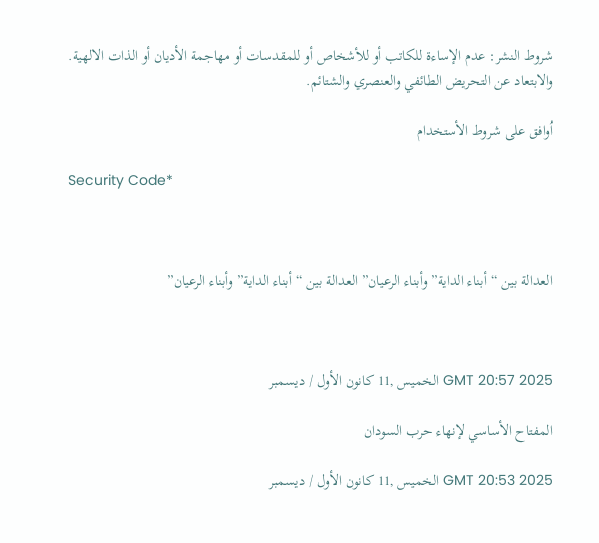شروط النشر: عدم الإساءة للكاتب أو للأشخاص أو للمقدسات أو مهاجمة الأديان أو الذات الالهية. والابتعاد عن التحريض الطائفي والعنصري والشتائم.

اُوافق على شروط الأستخدام

Security Code*



العدالة بين “أبناء الداية” وأبناء الرعيان” العدالة بين “أبناء الداية” وأبناء الرعيان”



GMT 20:57 2025 الخميس ,11 كانون الأول / ديسمبر

المفتاح الأساسي لإنهاء حرب السودان

GMT 20:53 2025 الخميس ,11 كانون الأول / ديسمبر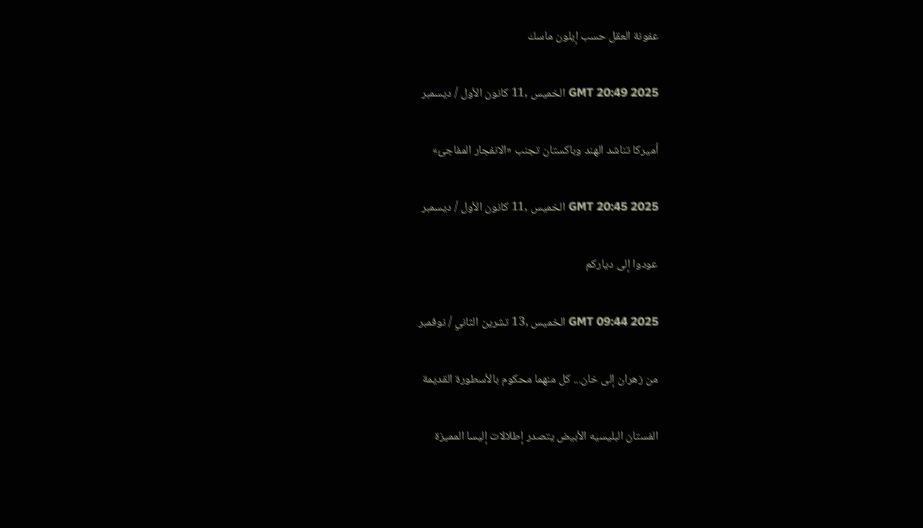عفونة العقل حسب إيلون ماسك

GMT 20:49 2025 الخميس ,11 كانون الأول / ديسمبر

أميركا تناشد الهند وباكستان تجنب «الانفجار المفاجئ»

GMT 20:45 2025 الخميس ,11 كانون الأول / ديسمبر

عودوا إلى دياركم

GMT 09:44 2025 الخميس ,13 تشرين الثاني / نوفمبر

من زهران إلى خان... كل منهما محكوم بالأسطورة القديمة

الفستان البليسيه الأبيض يتصدر إطلالات إليسا المميزة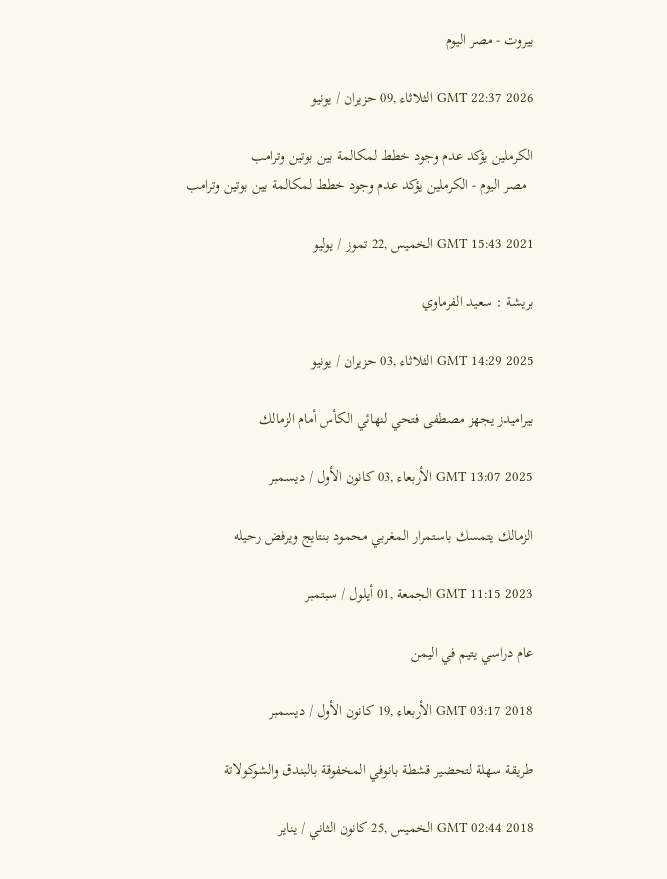بيروت - مصر اليوم

GMT 22:37 2026 الثلاثاء ,09 حزيران / يونيو

الكرملين يؤكد عدم وجود خطط لمكالمة بين بوتين وترامب
  مصر اليوم - الكرملين يؤكد عدم وجود خطط لمكالمة بين بوتين وترامب

GMT 15:43 2021 الخميس ,22 تموز / يوليو

بريشة : سعيد الفرماوي

GMT 14:29 2025 الثلاثاء ,03 حزيران / يونيو

بيراميدز يجهز مصطفى فتحي لنهائي الكأس أمام الزمالك

GMT 13:07 2025 الأربعاء ,03 كانون الأول / ديسمبر

الزمالك يتمسك باستمرار المغربي محمود بنتايج ويرفض رحيله

GMT 11:15 2023 الجمعة ,01 أيلول / سبتمبر

عام دراسي يتيم في اليمن

GMT 03:17 2018 الأربعاء ,19 كانون الأول / ديسمبر

طريقة سهلة لتحضير قشطة بانوفي المخفوقة بالبندق والشوكولاتة

GMT 02:44 2018 الخميس ,25 كانون الثاني / يناير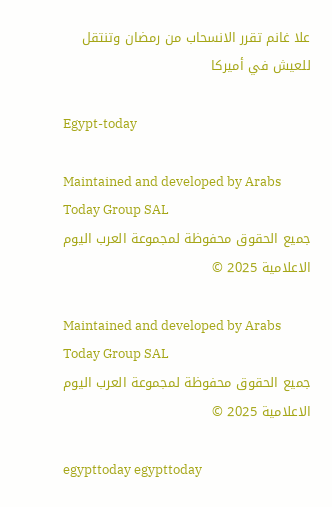علا غانم تقرر الانسحاب من رمضان وتنتقل للعيش في أميركا

Egypt-today

Maintained and developed by Arabs Today Group SAL
جميع الحقوق محفوظة لمجموعة العرب اليوم الاعلامية 2025 ©

Maintained and developed by Arabs Today Group SAL
جميع الحقوق محفوظة لمجموعة العرب اليوم الاعلامية 2025 ©

egypttoday egypttoday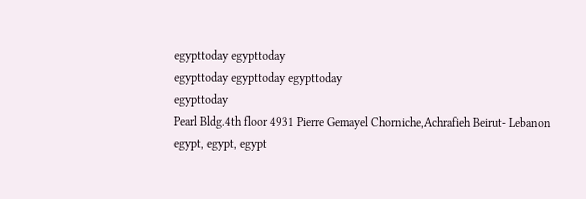egypttoday egypttoday
egypttoday egypttoday egypttoday
egypttoday
Pearl Bldg.4th floor 4931 Pierre Gemayel Chorniche,Achrafieh Beirut- Lebanon
egypt, egypt, egypt